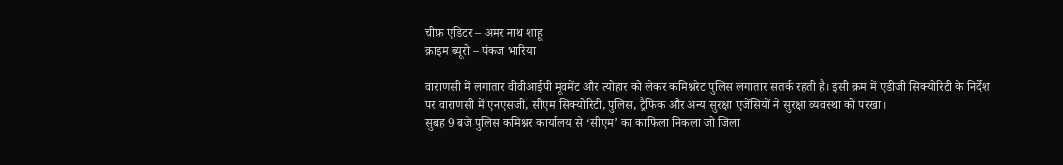चीफ़ एडिटर – अमर नाथ शाहू
क्राइम ब्यूरो – पंकज भारिया

वाराणसी में लगातार वीवीआईपी मूवमेंट और त्योहार को लेकर कमिश्नरेट पुलिस लगातार सतर्क रहती है। इसी क्रम में एडीजी सिक्योरिटी के निर्देश पर वाराणसी में एनएसजी, सीएम सिक्योरिटी, पुलिस, ट्रैफिक और अन्य सुरक्षा एजेंसियों ने सुरक्षा व्यवस्था को परखा।
सुबह 9 बजे पुलिस कमिश्नर कार्यालय से ‘सीएम’ का काफिला निकला जो जिला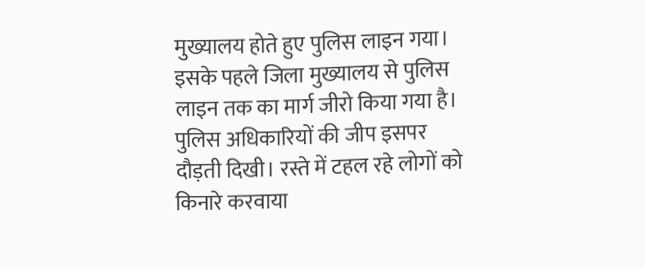मुख्यालय होते हुए पुलिस लाइन गया।
इसके पहले जिला मुख्यालय से पुलिस लाइन तक का मार्ग जीरो किया गया है। पुलिस अधिकारियों की जीप इसपर दौड़ती दिखी। रस्ते में टहल रहे लोगों को किनारे करवाया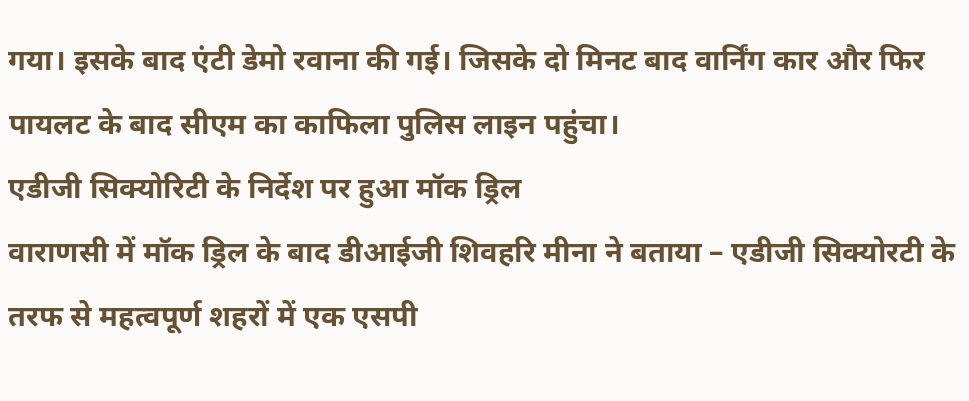गया। इसके बाद एंटी डेमो रवाना की गई। जिसके दो मिनट बाद वार्निंग कार और फिर पायलट के बाद सीएम का काफिला पुलिस लाइन पहुंचा।
एडीजी सिक्योरिटी के निर्देश पर हुआ मॉक ड्रिल
वाराणसी में मॉक ड्रिल के बाद डीआईजी शिवहरि मीना ने बताया – एडीजी सिक्योरटी के तरफ से महत्वपूर्ण शहरों में एक एसपी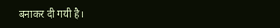बनाकर दी गयी है।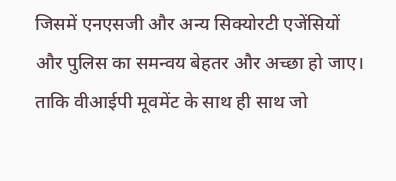जिसमें एनएसजी और अन्य सिक्योरटी एजेंसियों और पुलिस का समन्वय बेहतर और अच्छा हो जाए।
ताकि वीआईपी मूवमेंट के साथ ही साथ जो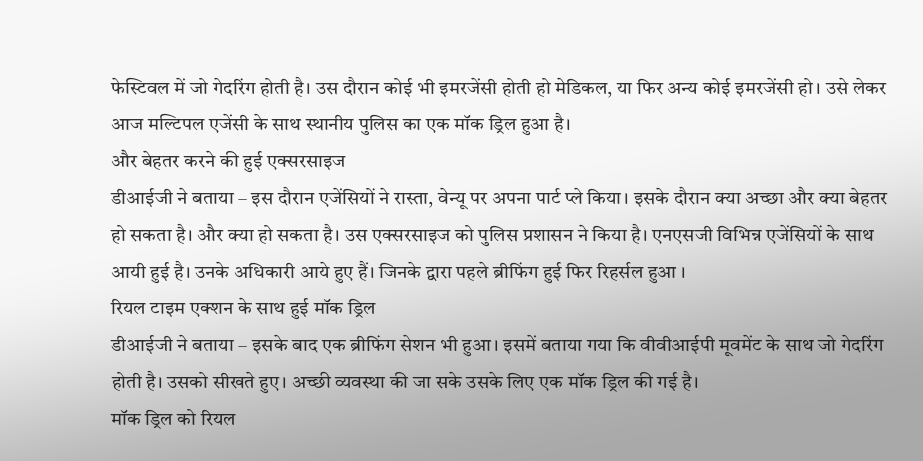फेस्टिवल में जो गेदरिंग होती है। उस दौरान कोई भी इमरजेंसी होती हो मेडिकल, या फिर अन्य कोई इमरजेंसी हो। उसे लेकर आज मल्टिपल एजेंसी के साथ स्थानीय पुलिस का एक मॉक ड्रिल हुआ है।
और बेहतर करने की हुई एक्सरसाइज
डीआईजी ने बताया – इस दौरान एजेंसियों ने रास्ता, वेन्यू पर अपना पार्ट प्ले किया। इसके दौरान क्या अच्छा और क्या बेहतर हो सकता है। और क्या हो सकता है। उस एक्सरसाइज को पुलिस प्रशासन ने किया है। एनएसजी विभिन्न एजेंसियों के साथ आयी हुई है। उनके अधिकारी आये हुए हैं। जिनके द्वारा पहले ब्रीफिंग हुई फिर रिहर्सल हुआ ।
रियल टाइम एक्शन के साथ हुई मॉक ड्रिल
डीआईजी ने बताया – इसके बाद एक ब्रीफिंग सेशन भी हुआ। इसमें बताया गया कि वीवीआईपी मूवमेंट के साथ जो गेदरिंग होती है। उसको सीखते हुए। अच्छी व्यवस्था की जा सके उसके लिए एक मॉक ड्रिल की गई है।
मॉक ड्रिल को रियल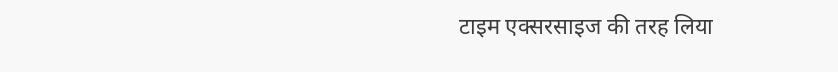टाइम एक्सरसाइज की तरह लिया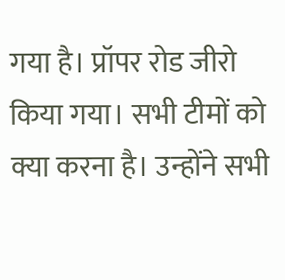गया है। प्रॉपर रोड जीरो किया गया। सभी टीमों को क्या करना है। उन्होंने सभी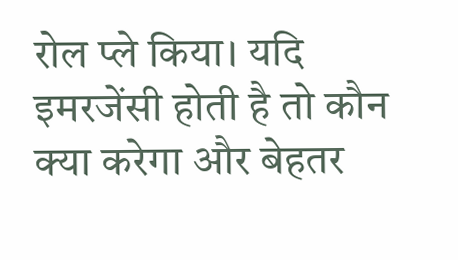रोल प्ले किया। यदि इमरजेंसी होती है तो कौन क्या करेगा और बेहतर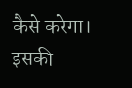कैसे करेगा। इसकी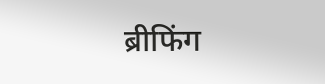ब्रीफिंग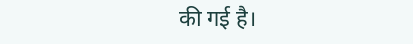की गई है।